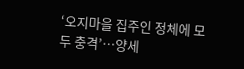‘오지마을 집주인 정체에 모두 충격’…양세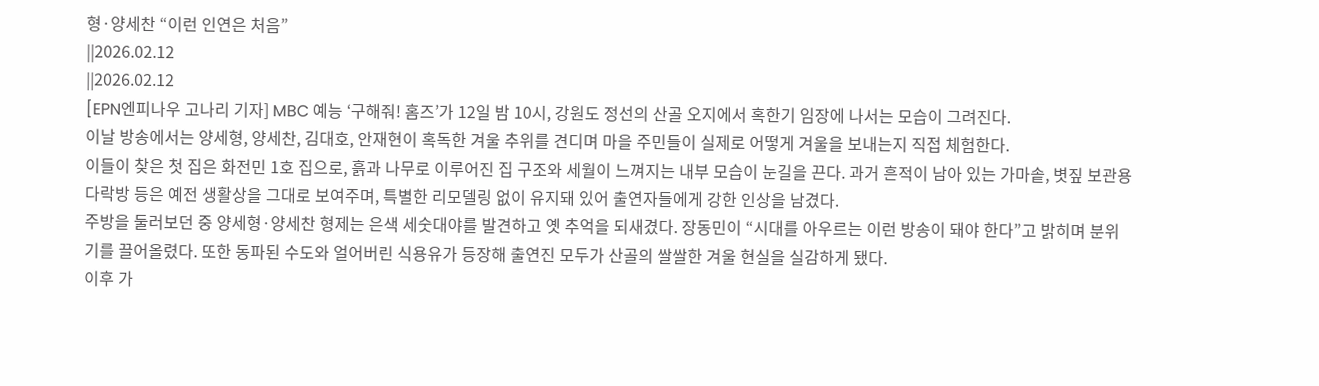형·양세찬 “이런 인연은 처음”
||2026.02.12
||2026.02.12
[EPN엔피나우 고나리 기자] MBC 예능 ‘구해줘! 홈즈’가 12일 밤 10시, 강원도 정선의 산골 오지에서 혹한기 임장에 나서는 모습이 그려진다.
이날 방송에서는 양세형, 양세찬, 김대호, 안재현이 혹독한 겨울 추위를 견디며 마을 주민들이 실제로 어떻게 겨울을 보내는지 직접 체험한다.
이들이 찾은 첫 집은 화전민 1호 집으로, 흙과 나무로 이루어진 집 구조와 세월이 느껴지는 내부 모습이 눈길을 끈다. 과거 흔적이 남아 있는 가마솥, 볏짚 보관용 다락방 등은 예전 생활상을 그대로 보여주며, 특별한 리모델링 없이 유지돼 있어 출연자들에게 강한 인상을 남겼다.
주방을 둘러보던 중 양세형·양세찬 형제는 은색 세숫대야를 발견하고 옛 추억을 되새겼다. 장동민이 “시대를 아우르는 이런 방송이 돼야 한다”고 밝히며 분위기를 끌어올렸다. 또한 동파된 수도와 얼어버린 식용유가 등장해 출연진 모두가 산골의 쌀쌀한 겨울 현실을 실감하게 됐다.
이후 가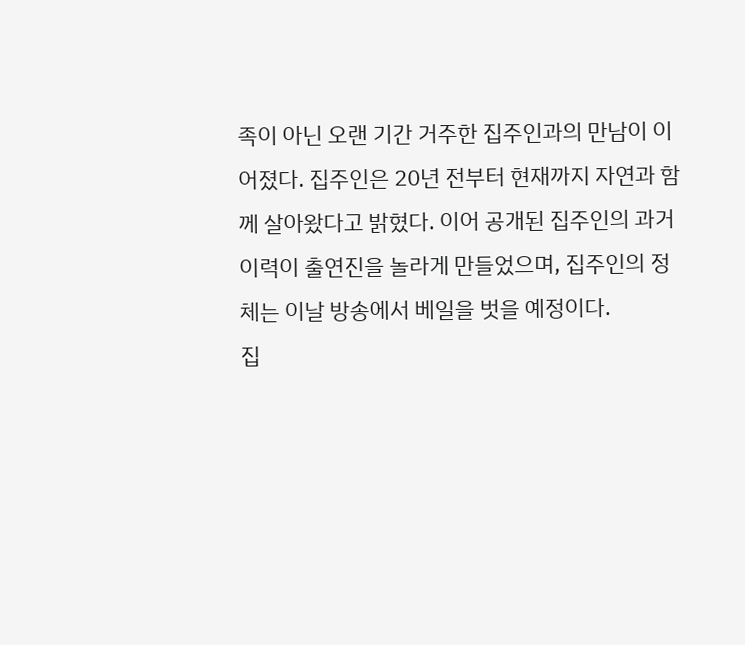족이 아닌 오랜 기간 거주한 집주인과의 만남이 이어졌다. 집주인은 20년 전부터 현재까지 자연과 함께 살아왔다고 밝혔다. 이어 공개된 집주인의 과거 이력이 출연진을 놀라게 만들었으며, 집주인의 정체는 이날 방송에서 베일을 벗을 예정이다.
집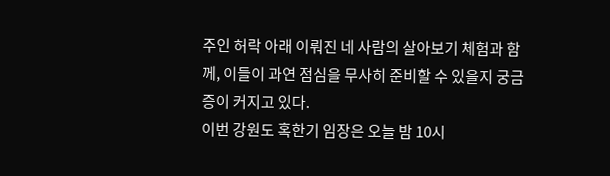주인 허락 아래 이뤄진 네 사람의 살아보기 체험과 함께, 이들이 과연 점심을 무사히 준비할 수 있을지 궁금증이 커지고 있다.
이번 강원도 혹한기 임장은 오늘 밤 10시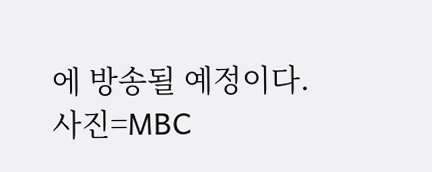에 방송될 예정이다.
사진=MBC